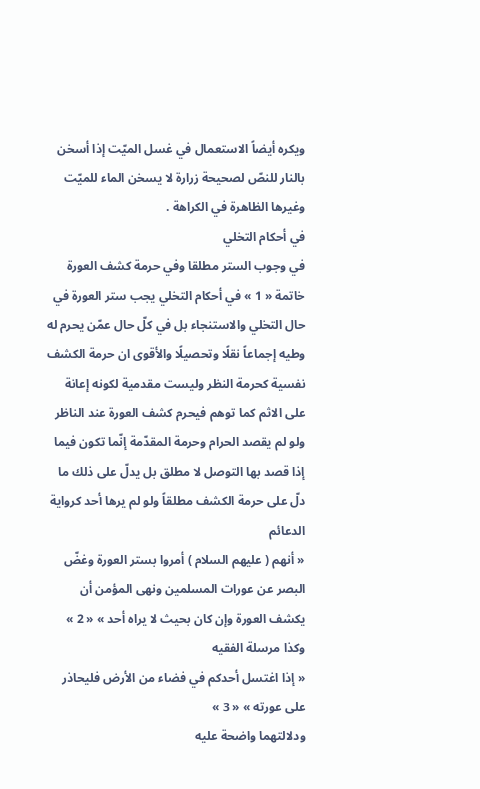ويكره أيضاً الاستعمال في غسل الميّت إذا أسخن بالنار للنصّ لصحيحة زرارة لا يسخن الماء للميّت وغيرها الظاهرة في الكراهة .
في أحكام التخلي
في وجوب الستر مطلقا وفي حرمة كشف العورة
خاتمة « 1 » في أحكام التخلي يجب ستر العورة في حال التخلي والاستنجاء بل في كلّ حال عمّن يحرم له وطيه إجماعاً نقلًا وتحصيلًا والأقوى ان حرمة الكشف نفسية كحرمة النظر وليست مقدمية لكونه إعانة على الاثم كما توهم فيحرم كشف العورة عند الناظر ولو لم يقصد الحرام وحرمة المقدّمة إنّما تكون فيما إذا قصد بها التوصل لا مطلق بل يدلّ على ذلك ما دلّ على حرمة الكشف مطلقاً ولو لم يرها أحد كرواية الدعائم
« أنهم ( عليهم السلام ) أمروا بستر العورة وغضّ البصر عن عورات المسلمين ونهى المؤمن أن يكشف العورة وإن كان بحيث لا يراه أحد » « 2 »
وكذا مرسلة الفقيه
« إذا اغتسل أحدكم في فضاء من الأرض فليحاذر على عورته » « 3 »
ودلالتهما واضحة عليه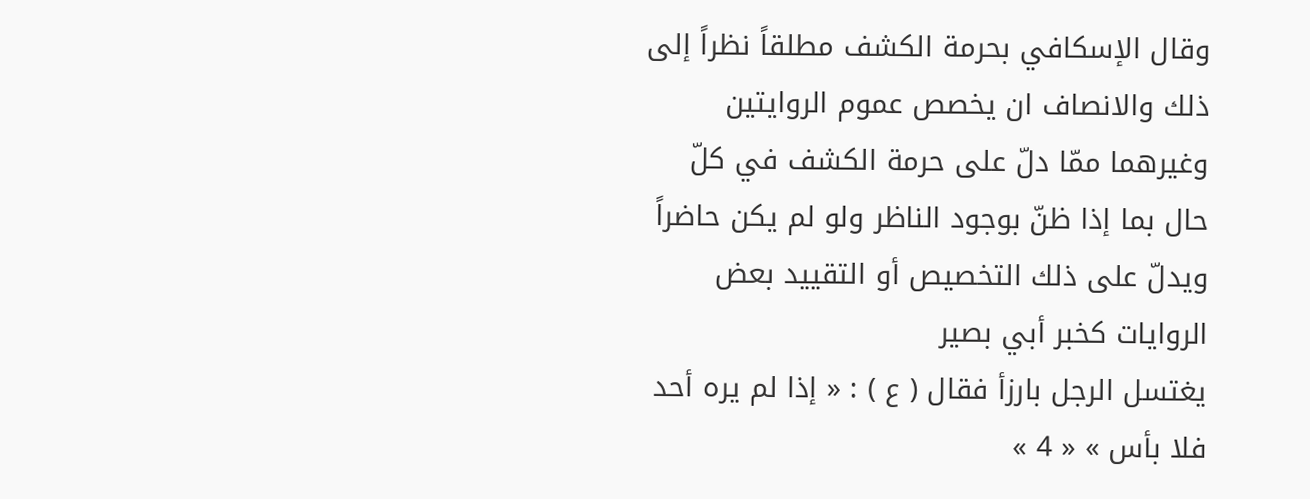وقال الإسكافي بحرمة الكشف مطلقاً نظراً إلى ذلك والانصاف ان يخصص عموم الروايتين وغيرهما ممّا دلّ على حرمة الكشف في كلّ حال بما إذا ظنّ بوجود الناظر ولو لم يكن حاضراً ويدلّ على ذلك التخصيص أو التقييد بعض الروايات كخبر أبي بصير
يغتسل الرجل بارزأ فقال ( ع ) : « إذا لم يره أحد فلا بأس » « 4 »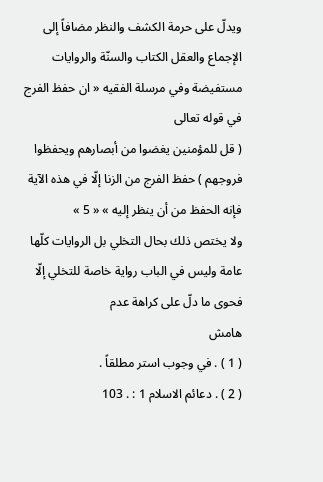ويدلّ على حرمة الكشف والنظر مضافاً إلى الإجماع والعقل الكتاب والسنّة والروايات مستفيضة وفي مرسلة الفقيه « ان حفظ الفرج في قوله تعالى
( قل للمؤمنين يغضوا من أبصارهم ويحفظوا فروجهم ) حفظ الفرج من الزنا إلّا في هذه الآية فإنه الحفظ من أن ينظر إليه » « 5 »
ولا يختص ذلك بحال التخلي بل الروايات كلّها عامة وليس في الباب رواية خاصة للتخلي إلّا فحوى ما دلّ على كراهة عدم
هامش
( 1 ) . في وجوب استر مطلقاً .
( 2 ) . دعائم الاسلام 1 : . 103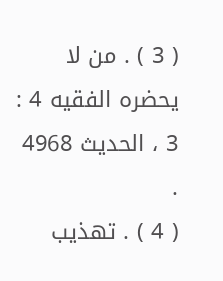( 3 ) . من لا يحضره الفقيه 4 : 3 ، الحديث 4968 .
( 4 ) . تهذيب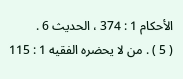الأحكام 1 : 374 ، الحديث 6 .
( 5 ) . من لا يحضره الفقيه 1 : 115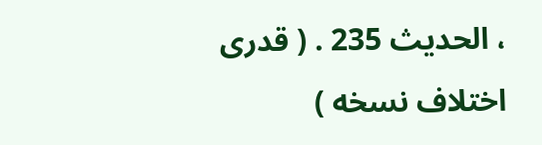، الحديث 235 . ( قدرى اختلاف نسخه )